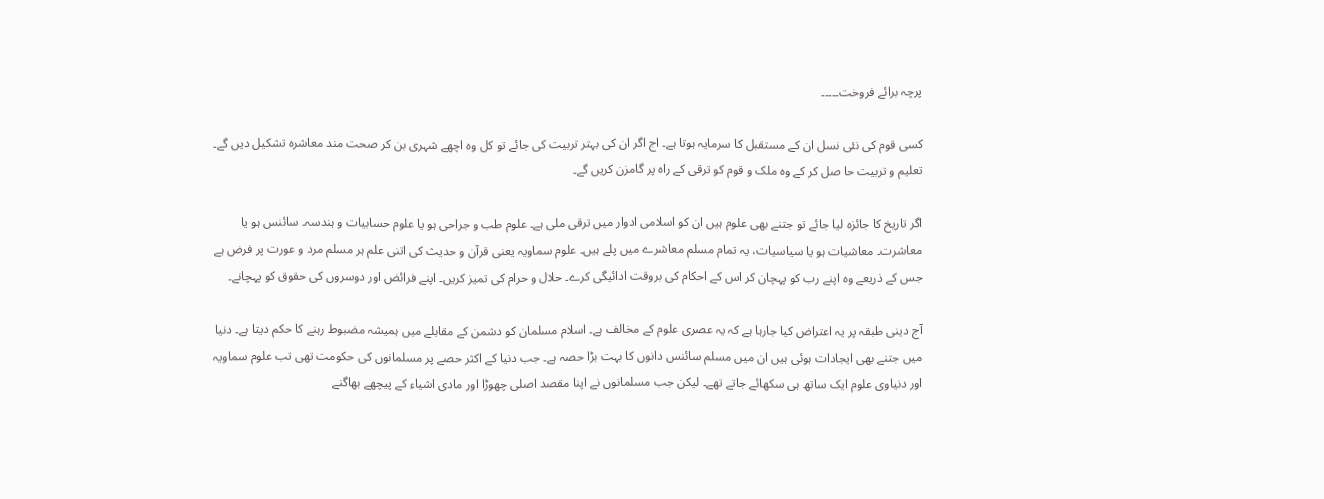پرچہ برائے فروخت۔۔۔۔۔

کسی قوم کی نئی نسل ان کے مستقبل کا سرمایہ ہوتا ہے۔ اج اگر ان کی بہتر تربیت کی جائے تو کل وہ اچھے شہری بن کر صحت مند معاشرہ تشکیل دیں گے۔ تعلیم و تربیت حا صل کر کے وہ ملک و قوم کو ترقی کے راہ پر گامزن کریں گے۔

اگر تاریخ کا جائزہ لیا جائے تو جتنے بھی علوم ہیں ان کو اسلامی ادوار میں ترقی ملی ہے۔ علوم طب و جراحی ہو یا علوم حسابیات و ہندسہ۔ سائنس ہو یا معاشرت۔ معاشیات ہو یا سیاسیات، یہ تمام مسلم معاشرے میں پلے ہیں۔ علوم سماویہ یعنی قرآن و حدیث کی اتنی علم ہر مسلم مرد و عورت پر فرض ہے جس کے ذریعے وہ اپنے رب کو پہچان کر اس کے احکام کی بروقت ادائیگی کرے۔ حلال و حرام کی تمیز کریں۔ اپنے فرائض اور دوسروں کی حقوق کو پہچانے۔

آج دینی طبقہ پر یہ اعتراض کیا جارہا ہے کہ یہ عصری علوم کے مخالف ہے۔ اسلام مسلمان کو دشمن کے مقابلے میں ہمیشہ مضبوط رہنے کا حکم دیتا ہے۔ دنیا میں جتنے بھی ایجادات ہوئی ہیں ان میں مسلم سائنس دانوں کا بہت بڑا حصہ ہے۔ جب دنیا کے اکثر حصے پر مسلمانوں کی حکومت تھی تب علوم سماویہ اور دنیاوی علوم ایک ساتھ ہی سکھائے جاتے تھے۔ لیکن جب مسلمانوں نے اپنا مقصد اصلی چھوڑا اور مادی اشیاء کے پیچھے بھاگنے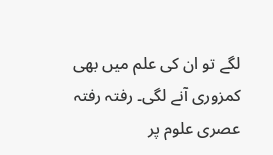لگے تو ان کی علم میں بھی کمزوری آنے لگی۔ رفتہ رفتہ عصری علوم پر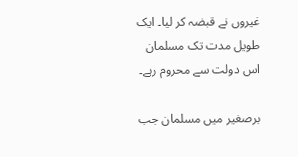غیروں نے قبضہ کر لیا۔ ایک طویل مدت تک مسلمان اس دولت سے محروم رہے۔

برصغیر میں مسلمان جب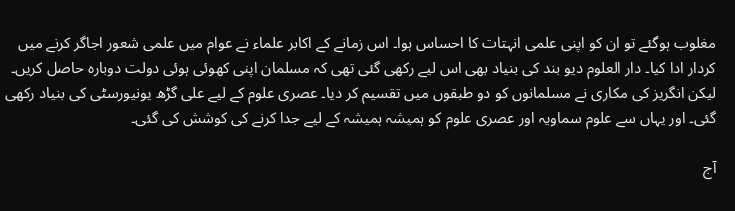مغلوب ہوگئے تو ان کو اپنی علمی انہتات کا احساس ہوا۔ اس زمانے کے اکابر علماء نے عوام میں علمی شعور اجاگر کرنے میں کردار ادا کیا۔ دار العلوم دیو بند کی بنیاد بھی اس لیے رکھی گئی تھی کہ مسلمان اپنی کھوئی ہوئی دولت دوبارہ حاصل کریں۔ لیکن انگریز کی مکاری نے مسلمانوں کو دو طبقوں میں تقسیم کر دیا۔ عصری علوم کے لیے علی گڑھ یونیورسٹی کی بنیاد رکھی گئی۔ اور یہاں سے علوم سماویہ اور عصری علوم کو ہمیشہ ہمیشہ کے لیے جدا کرنے کی کوشش کی گئی۔

آج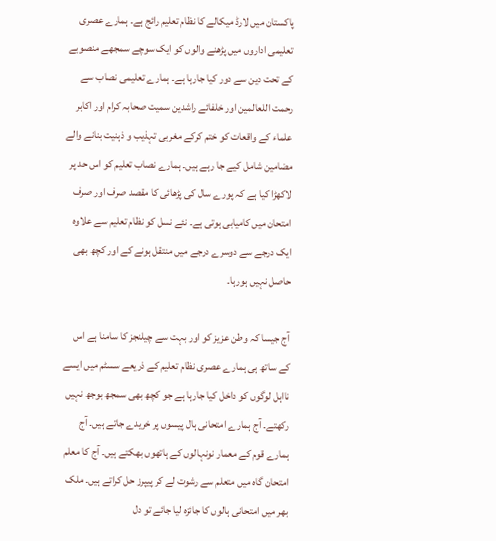پاکستان میں لارڈ میکالے کا نظام تعلیم رائج ہے۔ ہمارے عصری تعلیمی اداروں میں پڑھنے والوں کو ایک سوچے سمجھے منصوبے کے تحت دین سے دور کیا جارہا ہے۔ ہمارے تعلیمی نصاب سے رحمت اللعالمین اور خلفائے راشدین سمیت صحابہ کرام اور اکابر علماء کے واقعات کو ختم کرکے مغربی تہذیب و ذہنیت بنانے والے مضامین شامل کیے جا رہے ہیں۔ ہمارے نصاب تعلیم کو اس حد پر لاکھڑا کیا ہے کہ پورے سال کی پڑھائی کا مقصد صرف اور صرف امتحان میں کامیابی ہوتی ہے۔ نئے نسل کو نظام تعلیم سے علاوہ ایک درجے سے دوسرے درجے میں منتقل ہونے کے اور کچھ بھی حاصل نہیں ہورہا۔

آج جیسا کہ وطن عزیز کو اور بہت سے چیلنجز کا سامنا ہے اس کے ساتھ ہی ہمارے عصری نظام تعلیم کے ذریعے سسٹم میں ایسے نااہل لوگوں کو داخل کیا جارہا ہے جو کچھ بھی سمجھ بوجھ نہیں رکھتے۔ آج ہمارے امتحانی ہال پیسوں پر خریدے جاتے ہیں۔ آج ہمارے قوم کے معمار نونہالوں کے ہاتھوں بھکتے ہیں۔ آج کا معلم امتحان گاہ میں متعلم سے رشوت لے کر پیپرز حل کراتے ہیں۔ ملک بھر میں امتحانی ہالوں کا جائزہ لیا جائے تو دل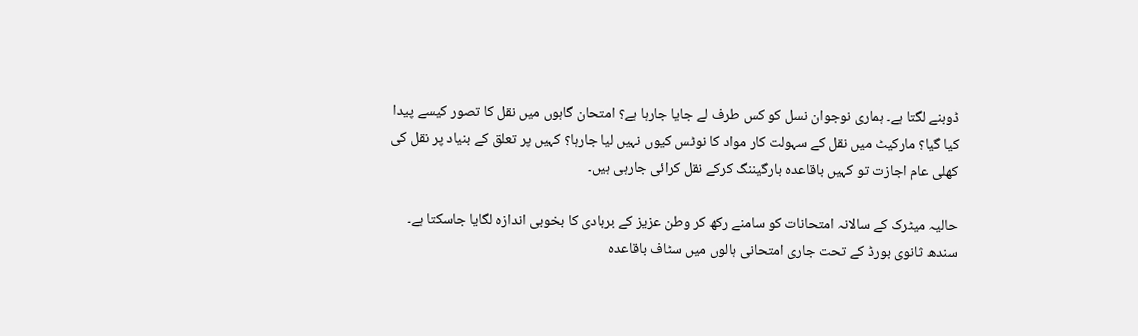ڈوبنے لگتا ہے۔ ہماری نوجوان نسل کو کس طرف لے جایا جارہا ہے؟ امتحان گاہوں میں نقل کا تصور کیسے پیدا کیا گیا؟ مارکیٹ میں نقل کے سہولت کار مواد کا نوٹس کیوں نہیں لیا جارہا؟ کہیں پر تعلق کے بنیاد پر نقل کی کھلی عام اجازت تو کہیں باقاعدہ بارگیننگ کرکے نقل کرائی جارہی ہیں۔

حالیہ میٹرک کے سالانہ امتحانات کو سامنے رکھ کر وطن عزیز کے بربادی کا بخوبی اندازہ لگایا جاسکتا ہے۔ سندھ ثانوی بورڈ کے تحت جاری امتحانی ہالوں میں سٹاف باقاعدہ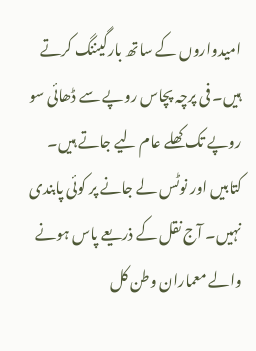امیدواروں کے ساتھ بارگیننگ کرتے ہیں۔ فی پرچہ پچاس روپے سے ڈھائی سو روپے تک کھلے عام لیے جاتے ہیں۔ کتابیں اور نوٹس لے جانے پر کوئی پابندی نہیں۔ آج نقل کے ذریعے پاس ہونے والے معماران وطن کل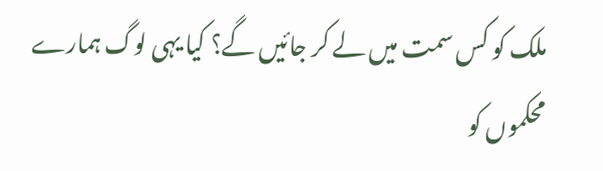ملک کو کس سمت میں لے کر جائیں گے؟ کیا یہی لوگ ہمارے محکموں کو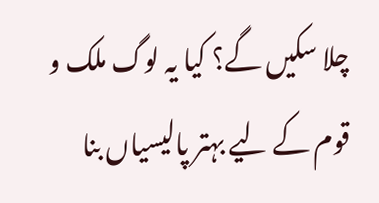چلا سکیں گے؟ کیا یہ لوگ ملک و قوم کے لیے بہتر پالیسیاں بنا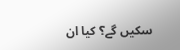سکیں گے؟ کیا ان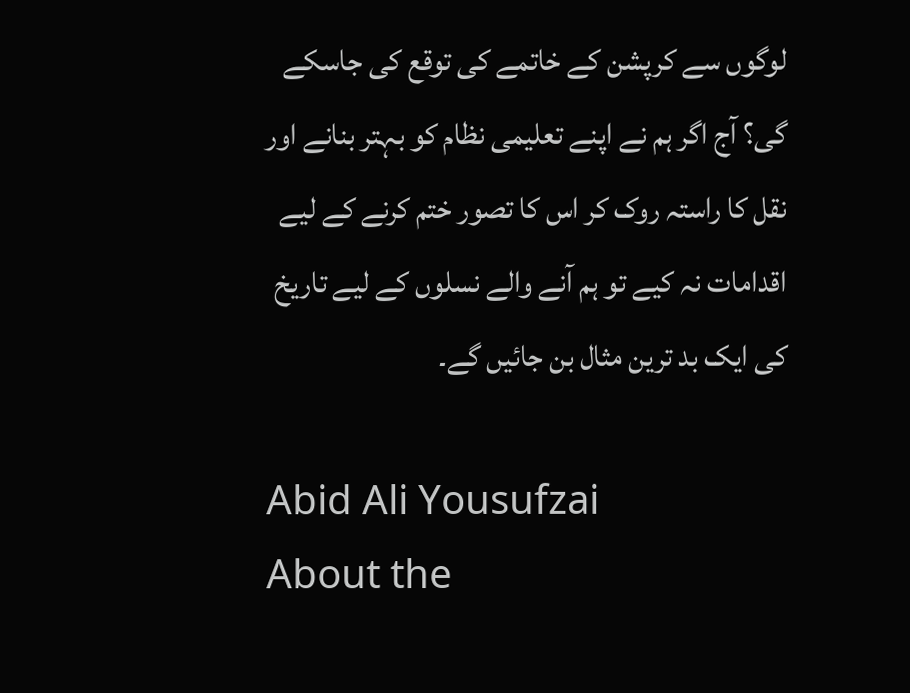لوگوں سے کرپشن کے خاتمے کی توقع کی جاسکے گی؟ آج اگر ہم نے اپنے تعلیمی نظام کو بہتر بنانے اور نقل کا راستہ روک کر اس کا تصور ختم کرنے کے لیے اقدامات نہ کیے تو ہم آنے والے نسلوں کے لیے تاریخ کی ایک بد ترین مثال بن جائیں گے۔

Abid Ali Yousufzai
About the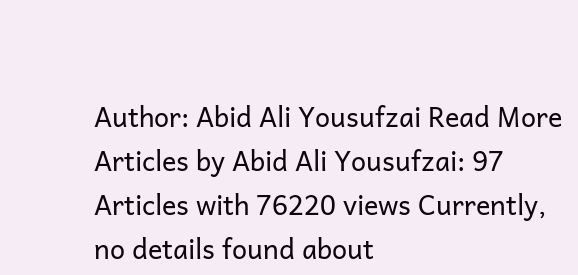Author: Abid Ali Yousufzai Read More Articles by Abid Ali Yousufzai: 97 Articles with 76220 views Currently, no details found about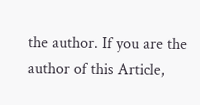the author. If you are the author of this Article,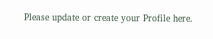Please update or create your Profile here.